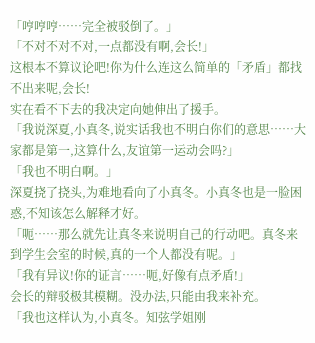「哼哼哼……完全被驳倒了。」
「不对不对不对,一点都没有啊,会长!」
这根本不算议论吧!你为什么连这么简单的「矛盾」都找不出来呢,会长!
实在看不下去的我决定向她伸出了援手。
「我说深夏,小真冬,说实话我也不明白你们的意思……大家都是第一,这算什么,友谊第一运动会吗?」
「我也不明白啊。」
深夏挠了挠头,为难地看向了小真冬。小真冬也是一脸困惑,不知该怎么解释才好。
「呃……那么就先让真冬来说明自己的行动吧。真冬来到学生会室的时候,真的一个人都没有呢。」
「我有异议!你的证言……呃,好像有点矛盾!」
会长的辩驳极其模糊。没办法,只能由我来补充。
「我也这样认为,小真冬。知弦学姐刚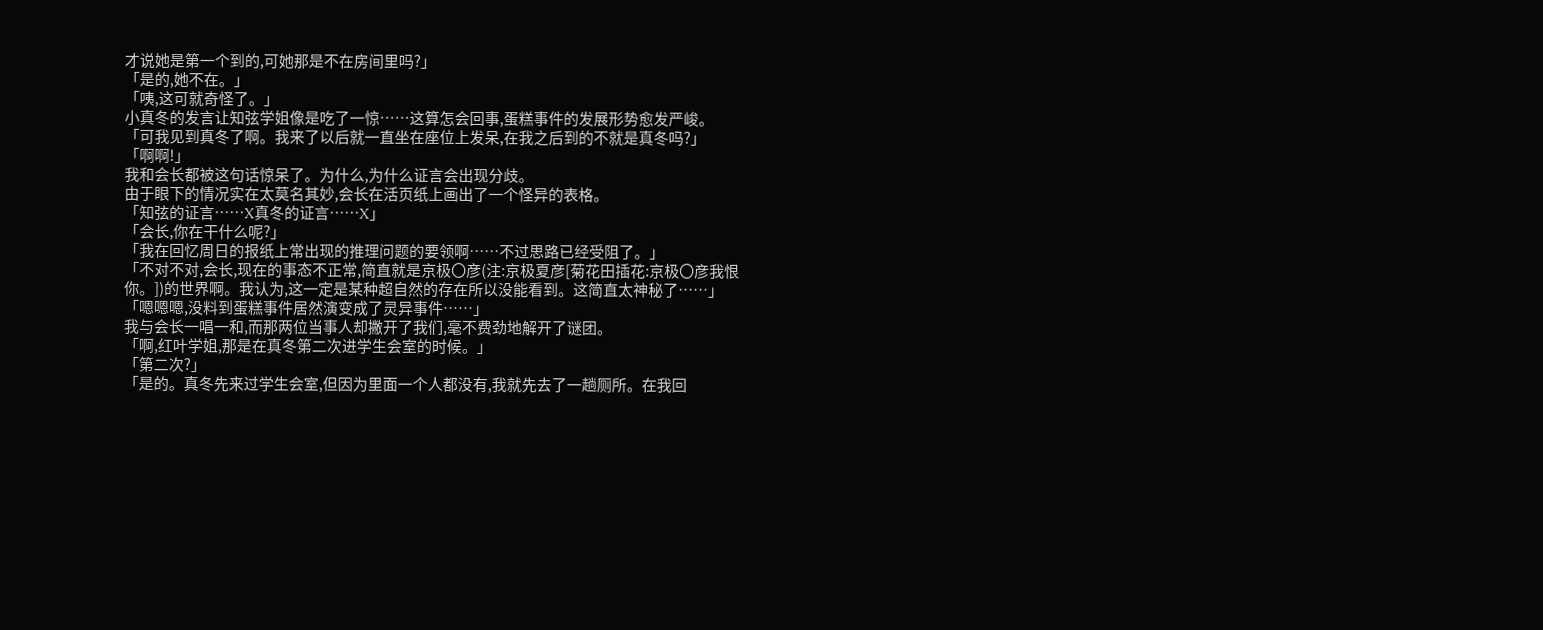才说她是第一个到的,可她那是不在房间里吗?」
「是的,她不在。」
「咦,这可就奇怪了。」
小真冬的发言让知弦学姐像是吃了一惊……这算怎会回事,蛋糕事件的发展形势愈发严峻。
「可我见到真冬了啊。我来了以后就一直坐在座位上发呆,在我之后到的不就是真冬吗?」
「啊啊!」
我和会长都被这句话惊呆了。为什么,为什么证言会出现分歧。
由于眼下的情况实在太莫名其妙,会长在活页纸上画出了一个怪异的表格。
「知弦的证言……X真冬的证言……X」
「会长,你在干什么呢?」
「我在回忆周日的报纸上常出现的推理问题的要领啊……不过思路已经受阻了。」
「不对不对,会长,现在的事态不正常,简直就是京极〇彦(注:京极夏彦[菊花田插花:京极〇彦我恨你。])的世界啊。我认为,这一定是某种超自然的存在所以没能看到。这简直太神秘了……」
「嗯嗯嗯,没料到蛋糕事件居然演变成了灵异事件……」
我与会长一唱一和,而那两位当事人却撇开了我们,毫不费劲地解开了谜团。
「啊,红叶学姐,那是在真冬第二次进学生会室的时候。」
「第二次?」
「是的。真冬先来过学生会室,但因为里面一个人都没有,我就先去了一趟厕所。在我回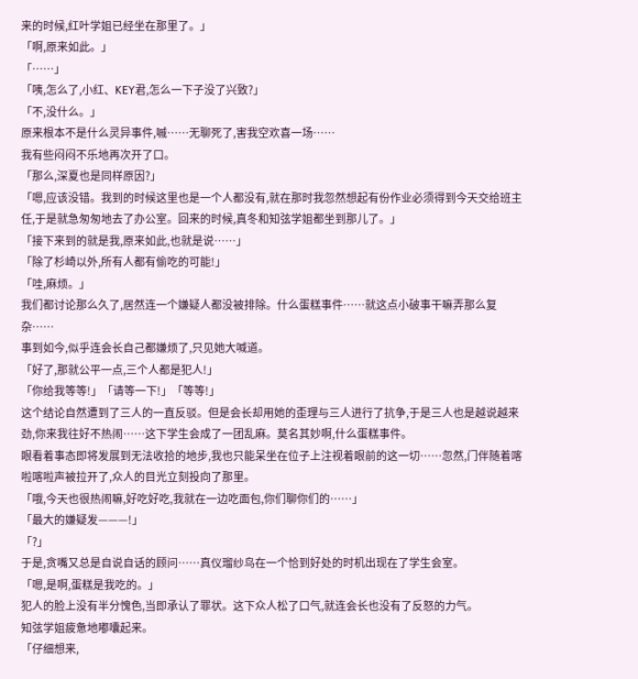来的时候,红叶学姐已经坐在那里了。」
「啊,原来如此。」
「……」
「咦,怎么了,小红、KEY君,怎么一下子没了兴致?」
「不,没什么。」
原来根本不是什么灵异事件,嘁……无聊死了,害我空欢喜一场……
我有些闷闷不乐地再次开了口。
「那么,深夏也是同样原因?」
「嗯,应该没错。我到的时候这里也是一个人都没有,就在那时我忽然想起有份作业必须得到今天交给班主任,于是就急匆匆地去了办公室。回来的时候,真冬和知弦学姐都坐到那儿了。」
「接下来到的就是我,原来如此,也就是说……」
「除了杉崎以外,所有人都有偷吃的可能!」
「哇,麻烦。」
我们都讨论那么久了,居然连一个嫌疑人都没被排除。什么蛋糕事件……就这点小破事干嘛弄那么复杂……
事到如今,似乎连会长自己都嫌烦了,只见她大喊道。
「好了,那就公平一点,三个人都是犯人!」
「你给我等等!」「请等一下!」「等等!」
这个结论自然遭到了三人的一直反驳。但是会长却用她的歪理与三人进行了抗争,于是三人也是越说越来劲,你来我往好不热闹……这下学生会成了一团乱麻。莫名其妙啊,什么蛋糕事件。
眼看着事态即将发展到无法收拾的地步,我也只能呆坐在位子上注视着眼前的这一切……忽然,门伴随着喀啦喀啦声被拉开了,众人的目光立刻投向了那里。
「哦,今天也很热闹嘛,好吃好吃,我就在一边吃面包,你们聊你们的……」
「最大的嫌疑发———!」
「?」
于是,贪嘴又总是自说自话的顾问……真仪瑠纱鸟在一个恰到好处的时机出现在了学生会室。
「嗯,是啊,蛋糕是我吃的。」
犯人的脸上没有半分愧色,当即承认了罪状。这下众人松了口气,就连会长也没有了反怒的力气。
知弦学姐疲惫地嘟囔起来。
「仔细想来,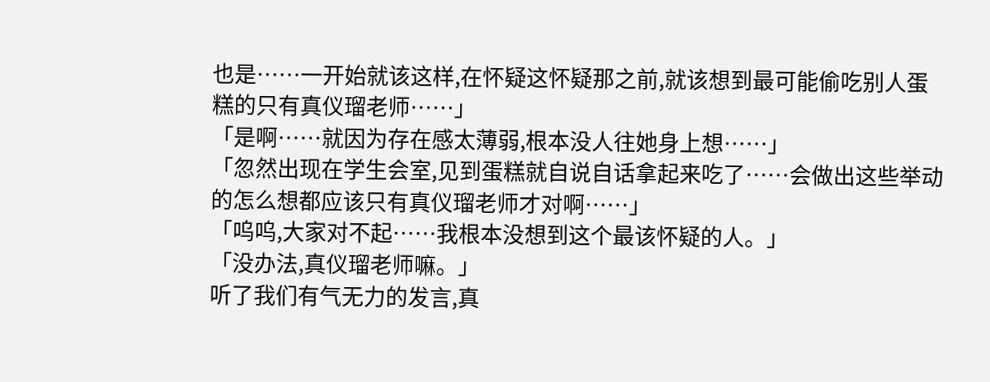也是……一开始就该这样,在怀疑这怀疑那之前,就该想到最可能偷吃别人蛋糕的只有真仪瑠老师……」
「是啊……就因为存在感太薄弱,根本没人往她身上想……」
「忽然出现在学生会室,见到蛋糕就自说自话拿起来吃了……会做出这些举动的怎么想都应该只有真仪瑠老师才对啊……」
「呜呜,大家对不起……我根本没想到这个最该怀疑的人。」
「没办法,真仪瑠老师嘛。」
听了我们有气无力的发言,真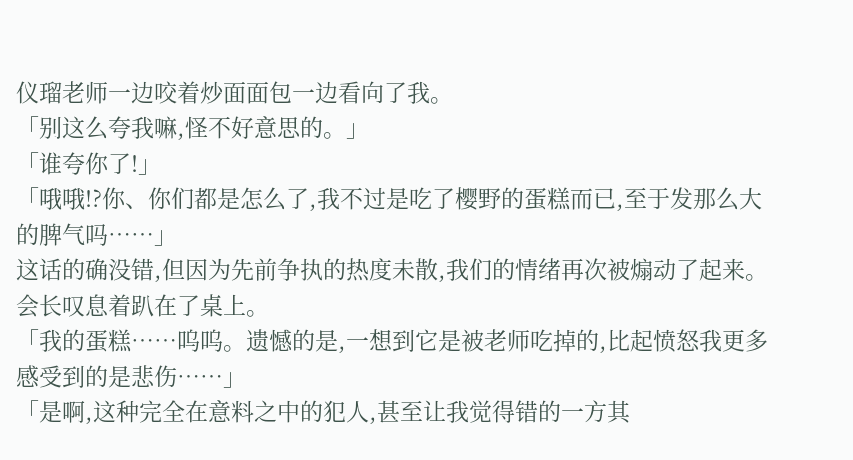仪瑠老师一边咬着炒面面包一边看向了我。
「别这么夸我嘛,怪不好意思的。」
「谁夸你了!」
「哦哦!?你、你们都是怎么了,我不过是吃了樱野的蛋糕而已,至于发那么大的脾气吗……」
这话的确没错,但因为先前争执的热度未散,我们的情绪再次被煽动了起来。
会长叹息着趴在了桌上。
「我的蛋糕……呜呜。遗憾的是,一想到它是被老师吃掉的,比起愤怒我更多感受到的是悲伤……」
「是啊,这种完全在意料之中的犯人,甚至让我觉得错的一方其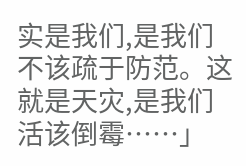实是我们,是我们不该疏于防范。这就是天灾,是我们活该倒霉……」